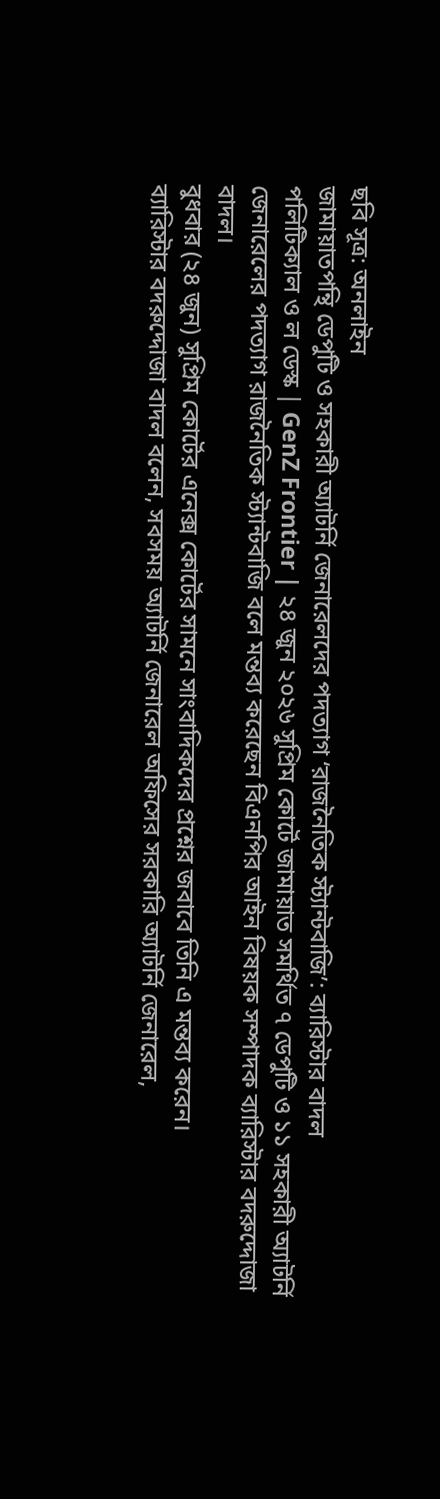ছবি সূত্র: অনলাইন
জামায়াতপন্থি ডেপুটি ও সহকারী অ্যাটর্নি জেনারেলদের পদত্যাগ ‘রাজনৈতিক স্ট্যান্টবাজি’: ব্যারিস্টার বাদল
পলিটিক্যাল ও ল ডেস্ক | GenZ Frontier | ২৪ জুন ২০২৬ সুপ্রিম কোর্টে জামায়াত সমর্থিত ৭ ডেপুটি ও ১১ সহকারী অ্যাটর্নি জেনারেলের পদত্যাগ রাজনৈতিক স্ট্যান্টবাজি বলে মন্তব্য করেছেন বিএনপির আইন বিষয়ক সম্পাদক ব্যারিস্টার বদরুদ্দোজা বাদল।
বুধবার (২৪ জুন) সুপ্রিম কোর্টের এনেক্স কোর্টের সামনে সাংবাদিকদের প্রশ্নের জবাবে তিনি এ মন্তব্য করেন।
ব্যারিস্টার বদরুদ্দোজা বাদল বলেন, সবসময় অ্যাটর্নি জেনারেল অফিসের সরকারি অ্যাটর্নি জেনারেল,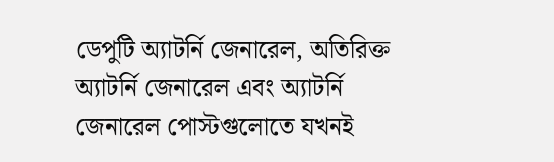ডেপুটি অ্যাটর্নি জেনারেল, অতিরিক্ত অ্যাটর্নি জেনারেল এবং অ্যাটর্নি জেনারেল পোস্টগুলোতে যখনই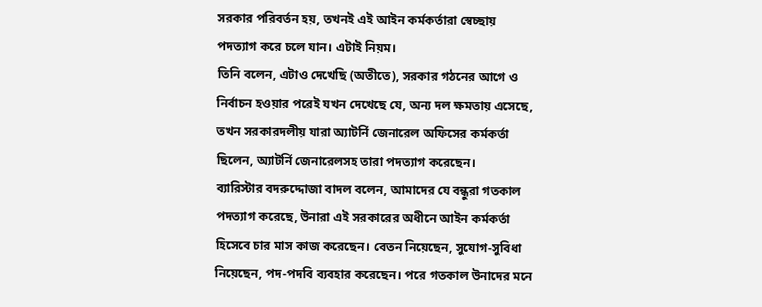সরকার পরিবর্তন হয়, তখনই এই আইন কর্মকর্তারা স্বেচ্ছায় পদত্যাগ করে চলে যান। এটাই নিয়ম।
তিনি বলেন, এটাও দেখেছি (অতীতে), সরকার গঠনের আগে ও নির্বাচন হওয়ার পরেই যখন দেখেছে যে, অন্য দল ক্ষমতায় এসেছে, তখন সরকারদলীয় যারা অ্যাটর্নি জেনারেল অফিসের কর্মকর্তা ছিলেন, অ্যাটর্নি জেনারেলসহ তারা পদত্যাগ করেছেন।
ব্যারিস্টার বদরুদ্দোজা বাদল বলেন, আমাদের যে বন্ধুরা গতকাল পদত্যাগ করেছে, উনারা এই সরকারের অধীনে আইন কর্মকর্তা হিসেবে চার মাস কাজ করেছেন। বেতন নিয়েছেন, সুযোগ-সুবিধা নিয়েছেন, পদ-পদবি ব্যবহার করেছেন। পরে গতকাল উনাদের মনে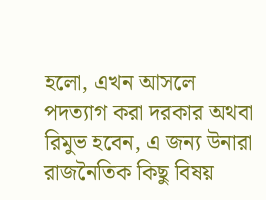হলো, এখন আসলে পদত্যাগ করা দরকার অথবা রিমুভ হবেন, এ জন্য উনারা রাজনৈতিক কিছু বিষয়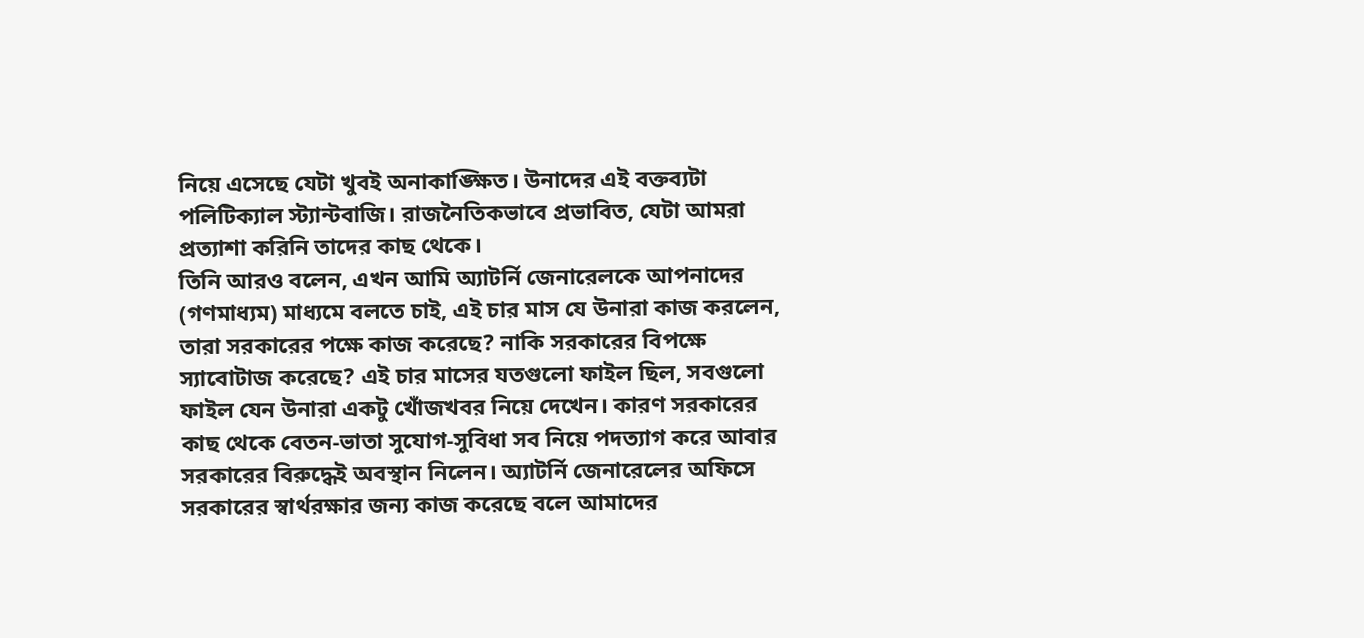নিয়ে এসেছে যেটা খুবই অনাকাঙ্ক্ষিত। উনাদের এই বক্তব্যটা পলিটিক্যাল স্ট্যান্টবাজি। রাজনৈতিকভাবে প্রভাবিত, যেটা আমরা প্রত্যাশা করিনি তাদের কাছ থেকে।
তিনি আরও বলেন, এখন আমি অ্যাটর্নি জেনারেলকে আপনাদের (গণমাধ্যম) মাধ্যমে বলতে চাই, এই চার মাস যে উনারা কাজ করলেন, তারা সরকারের পক্ষে কাজ করেছে? নাকি সরকারের বিপক্ষে স্যাবোটাজ করেছে? এই চার মাসের যতগুলো ফাইল ছিল, সবগুলো ফাইল যেন উনারা একটু খোঁজখবর নিয়ে দেখেন। কারণ সরকারের কাছ থেকে বেতন-ভাতা সুযোগ-সুবিধা সব নিয়ে পদত্যাগ করে আবার সরকারের বিরুদ্ধেই অবস্থান নিলেন। অ্যাটর্নি জেনারেলের অফিসে সরকারের স্বার্থরক্ষার জন্য কাজ করেছে বলে আমাদের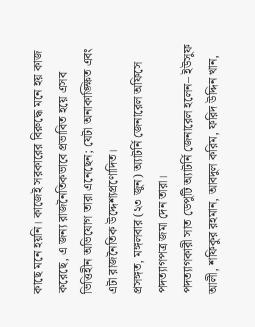কাছে মনে হয়নি। কাজেই সরকারের বিরুদ্ধে মনে হয় কাজ করেছে, এ জন্য রাজনৈতিকভাবে প্রভাবিত হয়ে এসব ভিত্তিহীন অভিযোগ তারা এনেছেন; যেটা অনাকাঙ্ক্ষিত এবং এটা রাজনৈতিক উদ্দেশ্যপ্রণোদিত।
প্রসঙ্গত, মঙ্গলবার (২৩ জুন) অ্যাটর্নি জেনারেল অফিসে পদত্যাগপত্র জমা দেন তারা।
পদত্যাগকারী সাত ডেপুটি অ্যাটর্নি জেনারেল হলেন– ইউসুফ আলী, শফিকুর রহমান, আবদুল করিম, ফরিদ উদ্দিন খান,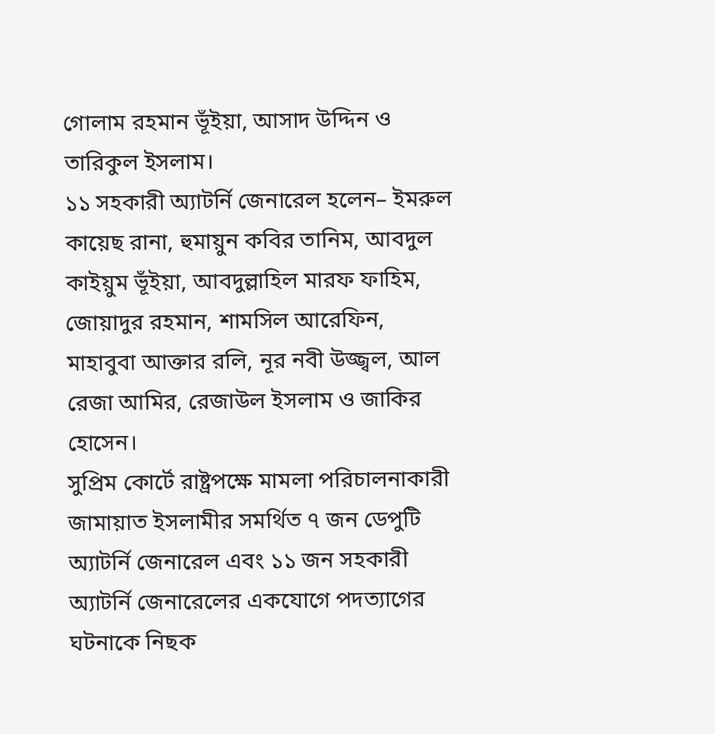গোলাম রহমান ভূঁইয়া, আসাদ উদ্দিন ও তারিকুল ইসলাম।
১১ সহকারী অ্যাটর্নি জেনারেল হলেন– ইমরুল কায়েছ রানা, হুমায়ুন কবির তানিম, আবদুল কাইয়ুম ভূঁইয়া, আবদুল্লাহিল মারফ ফাহিম, জোয়াদুর রহমান, শামসিল আরেফিন, মাহাবুবা আক্তার রলি, নূর নবী উজ্জ্বল, আল রেজা আমির, রেজাউল ইসলাম ও জাকির হোসেন।
সুপ্রিম কোর্টে রাষ্ট্রপক্ষে মামলা পরিচালনাকারী জামায়াত ইসলামীর সমর্থিত ৭ জন ডেপুটি অ্যাটর্নি জেনারেল এবং ১১ জন সহকারী অ্যাটর্নি জেনারেলের একযোগে পদত্যাগের ঘটনাকে নিছক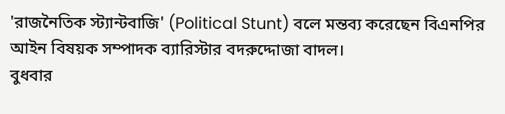'রাজনৈতিক স্ট্যান্টবাজি' (Political Stunt) বলে মন্তব্য করেছেন বিএনপির আইন বিষয়ক সম্পাদক ব্যারিস্টার বদরুদ্দোজা বাদল।
বুধবার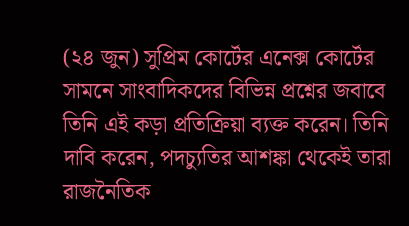(২৪ জুন) সুপ্রিম কোর্টের এনেক্স কোর্টের সামনে সাংবাদিকদের বিভিন্ন প্রশ্নের জবাবে তিনি এই কড়া প্রতিক্রিয়া ব্যক্ত করেন। তিনি দাবি করেন, পদচ্যুতির আশঙ্কা থেকেই তারা রাজনৈতিক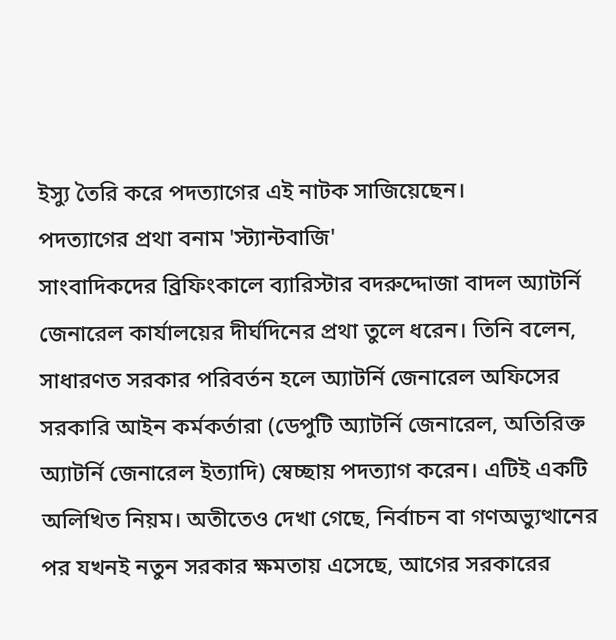ইস্যু তৈরি করে পদত্যাগের এই নাটক সাজিয়েছেন।
পদত্যাগের প্রথা বনাম 'স্ট্যান্টবাজি'
সাংবাদিকদের ব্রিফিংকালে ব্যারিস্টার বদরুদ্দোজা বাদল অ্যাটর্নি জেনারেল কার্যালয়ের দীর্ঘদিনের প্রথা তুলে ধরেন। তিনি বলেন, সাধারণত সরকার পরিবর্তন হলে অ্যাটর্নি জেনারেল অফিসের সরকারি আইন কর্মকর্তারা (ডেপুটি অ্যাটর্নি জেনারেল, অতিরিক্ত অ্যাটর্নি জেনারেল ইত্যাদি) স্বেচ্ছায় পদত্যাগ করেন। এটিই একটি অলিখিত নিয়ম। অতীতেও দেখা গেছে, নির্বাচন বা গণঅভ্যুত্থানের পর যখনই নতুন সরকার ক্ষমতায় এসেছে, আগের সরকারের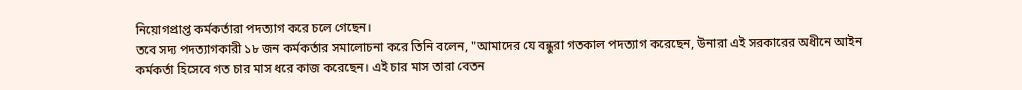নিয়োগপ্রাপ্ত কর্মকর্তারা পদত্যাগ করে চলে গেছেন।
তবে সদ্য পদত্যাগকারী ১৮ জন কর্মকর্তার সমালোচনা করে তিনি বলেন, "আমাদের যে বন্ধুরা গতকাল পদত্যাগ করেছেন, উনারা এই সরকারের অধীনে আইন কর্মকর্তা হিসেবে গত চার মাস ধরে কাজ করেছেন। এই চার মাস তারা বেতন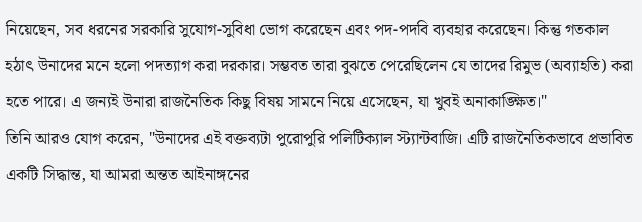নিয়েছেন, সব ধরনের সরকারি সুযোগ-সুবিধা ভোগ করেছেন এবং পদ-পদবি ব্যবহার করেছেন। কিন্তু গতকাল হঠাৎ উনাদের মনে হলো পদত্যাগ করা দরকার। সম্ভবত তারা বুঝতে পেরেছিলেন যে তাদের রিমুভ (অব্যাহতি) করা হতে পারে। এ জন্যই উনারা রাজনৈতিক কিছু বিষয় সামনে নিয়ে এসেছেন, যা খুবই অনাকাঙ্ক্ষিত।"
তিনি আরও যোগ করেন, "উনাদের এই বক্তব্যটা পুরোপুরি পলিটিক্যাল স্ট্যান্টবাজি। এটি রাজনৈতিকভাবে প্রভাবিত একটি সিদ্ধান্ত, যা আমরা অন্তত আইনাঙ্গনের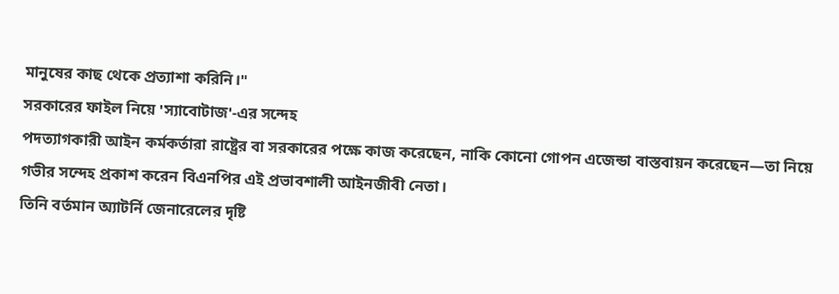মানুষের কাছ থেকে প্রত্যাশা করিনি।"
সরকারের ফাইল নিয়ে 'স্যাবোটাজ'-এর সন্দেহ
পদত্যাগকারী আইন কর্মকর্তারা রাষ্ট্রের বা সরকারের পক্ষে কাজ করেছেন, নাকি কোনো গোপন এজেন্ডা বাস্তবায়ন করেছেন—তা নিয়ে গভীর সন্দেহ প্রকাশ করেন বিএনপির এই প্রভাবশালী আইনজীবী নেতা।
তিনি বর্তমান অ্যাটর্নি জেনারেলের দৃষ্টি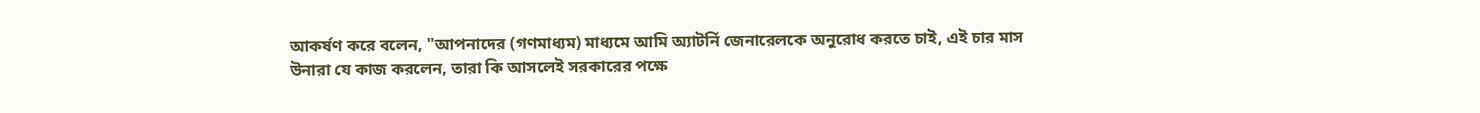আকর্ষণ করে বলেন, "আপনাদের (গণমাধ্যম) মাধ্যমে আমি অ্যাটর্নি জেনারেলকে অনুরোধ করতে চাই, এই চার মাস উনারা যে কাজ করলেন, তারা কি আসলেই সরকারের পক্ষে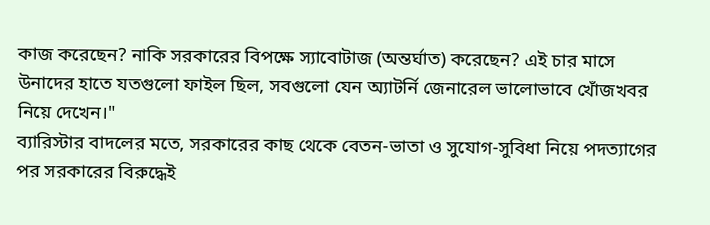কাজ করেছেন? নাকি সরকারের বিপক্ষে স্যাবোটাজ (অন্তর্ঘাত) করেছেন? এই চার মাসে উনাদের হাতে যতগুলো ফাইল ছিল, সবগুলো যেন অ্যাটর্নি জেনারেল ভালোভাবে খোঁজখবর নিয়ে দেখেন।"
ব্যারিস্টার বাদলের মতে, সরকারের কাছ থেকে বেতন-ভাতা ও সুযোগ-সুবিধা নিয়ে পদত্যাগের পর সরকারের বিরুদ্ধেই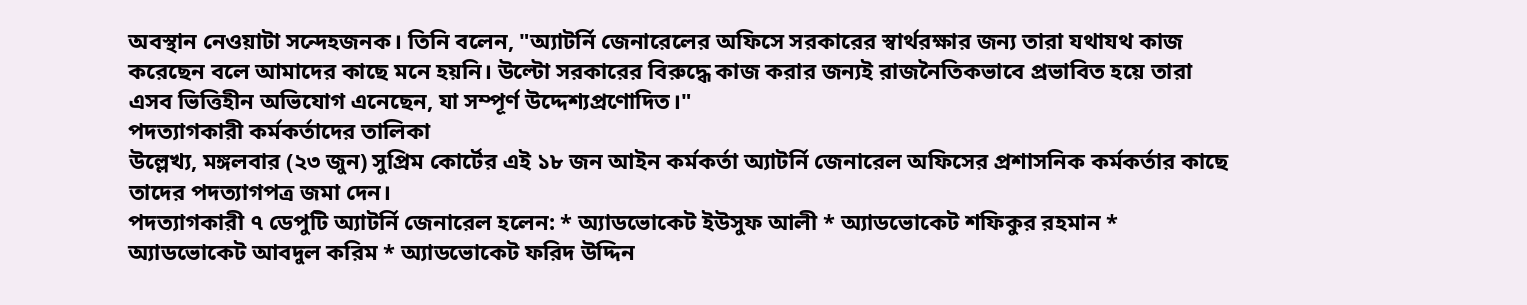অবস্থান নেওয়াটা সন্দেহজনক। তিনি বলেন, "অ্যাটর্নি জেনারেলের অফিসে সরকারের স্বার্থরক্ষার জন্য তারা যথাযথ কাজ করেছেন বলে আমাদের কাছে মনে হয়নি। উল্টো সরকারের বিরুদ্ধে কাজ করার জন্যই রাজনৈতিকভাবে প্রভাবিত হয়ে তারা এসব ভিত্তিহীন অভিযোগ এনেছেন, যা সম্পূর্ণ উদ্দেশ্যপ্রণোদিত।"
পদত্যাগকারী কর্মকর্তাদের তালিকা
উল্লেখ্য, মঙ্গলবার (২৩ জুন) সুপ্রিম কোর্টের এই ১৮ জন আইন কর্মকর্তা অ্যাটর্নি জেনারেল অফিসের প্রশাসনিক কর্মকর্তার কাছে তাদের পদত্যাগপত্র জমা দেন।
পদত্যাগকারী ৭ ডেপুটি অ্যাটর্নি জেনারেল হলেন: * অ্যাডভোকেট ইউসুফ আলী * অ্যাডভোকেট শফিকুর রহমান * অ্যাডভোকেট আবদুল করিম * অ্যাডভোকেট ফরিদ উদ্দিন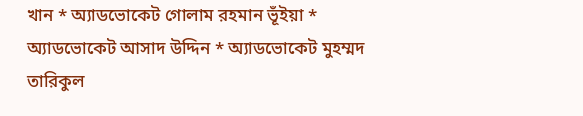খান * অ্যাডভোকেট গোলাম রহমান ভূঁইয়া * অ্যাডভোকেট আসাদ উদ্দিন * অ্যাডভোকেট মুহম্মদ তারিকুল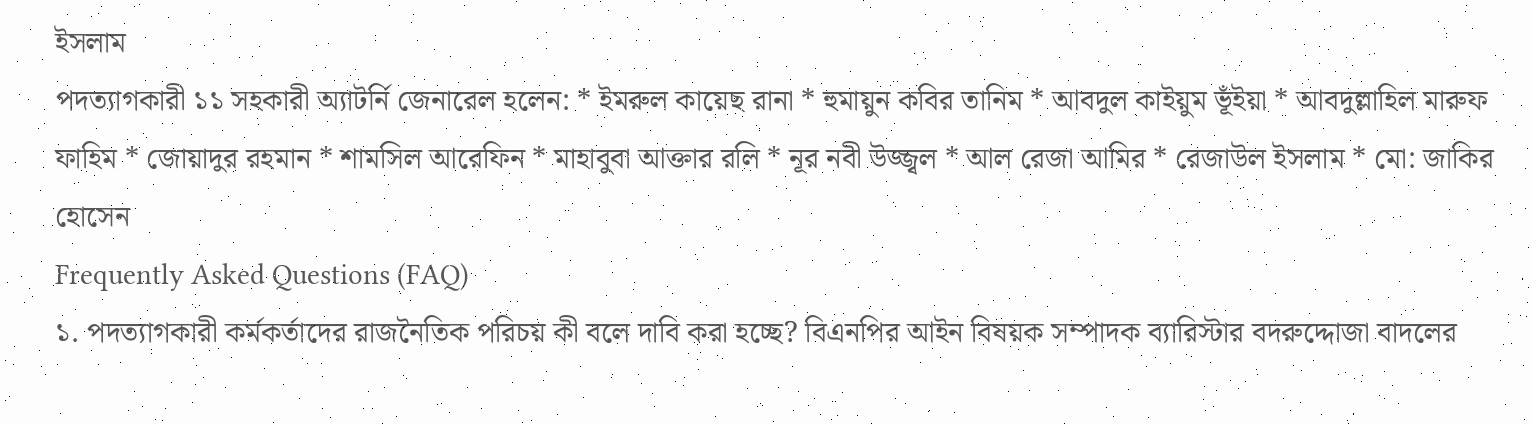ইসলাম
পদত্যাগকারী ১১ সহকারী অ্যাটর্নি জেনারেল হলেন: * ইমরুল কায়েছ রানা * হুমায়ুন কবির তানিম * আবদুল কাইয়ুম ভূঁইয়া * আবদুল্লাহিল মারুফ ফাহিম * জোয়াদুর রহমান * শামসিল আরেফিন * মাহাবুবা আক্তার রলি * নূর নবী উজ্জ্বল * আল রেজা আমির * রেজাউল ইসলাম * মো: জাকির হোসেন
Frequently Asked Questions (FAQ)
১. পদত্যাগকারী কর্মকর্তাদের রাজনৈতিক পরিচয় কী বলে দাবি করা হচ্ছে? বিএনপির আইন বিষয়ক সম্পাদক ব্যারিস্টার বদরুদ্দোজা বাদলের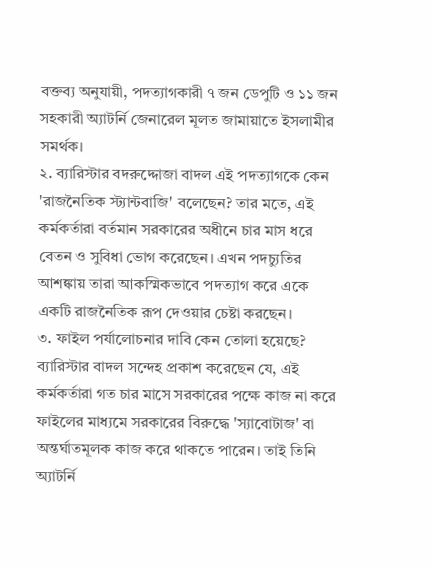বক্তব্য অনুযায়ী, পদত্যাগকারী ৭ জন ডেপুটি ও ১১ জন সহকারী অ্যাটর্নি জেনারেল মূলত জামায়াতে ইসলামীর সমর্থক।
২. ব্যারিস্টার বদরুদ্দোজা বাদল এই পদত্যাগকে কেন 'রাজনৈতিক স্ট্যান্টবাজি' বলেছেন? তার মতে, এই কর্মকর্তারা বর্তমান সরকারের অধীনে চার মাস ধরে বেতন ও সুবিধা ভোগ করেছেন। এখন পদচ্যুতির আশঙ্কায় তারা আকস্মিকভাবে পদত্যাগ করে একে একটি রাজনৈতিক রূপ দেওয়ার চেষ্টা করছেন।
৩. ফাইল পর্যালোচনার দাবি কেন তোলা হয়েছে? ব্যারিস্টার বাদল সন্দেহ প্রকাশ করেছেন যে, এই কর্মকর্তারা গত চার মাসে সরকারের পক্ষে কাজ না করে ফাইলের মাধ্যমে সরকারের বিরুদ্ধে 'স্যাবোটাজ' বা অন্তর্ঘাতমূলক কাজ করে থাকতে পারেন। তাই তিনি অ্যাটর্নি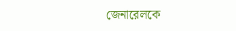জেনারেলকে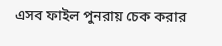এসব ফাইল পুনরায় চেক করার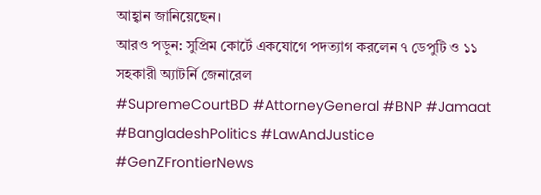আহ্বান জানিয়েছেন।
আরও পড়ুন: সুপ্রিম কোর্টে একযোগে পদত্যাগ করলেন ৭ ডেপুটি ও ১১ সহকারী অ্যাটর্নি জেনারেল
#SupremeCourtBD #AttorneyGeneral #BNP #Jamaat #BangladeshPolitics #LawAndJustice #GenZFrontierNews